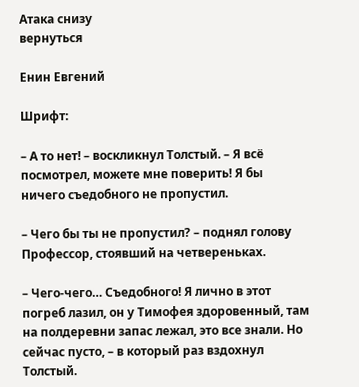Атака снизу
вернуться

Енин Евгений

Шрифт:

– А то нет! – воскликнул Толстый. – Я всё посмотрел, можете мне поверить! Я бы ничего съедобного не пропустил.

– Чего бы ты не пропустил? – поднял голову Профессор, стоявший на четвереньках.

– Чего-чего… Съедобного! Я лично в этот погреб лазил, он у Тимофея здоровенный, там на полдеревни запас лежал, это все знали. Но сейчас пусто, – в который раз вздохнул Толстый.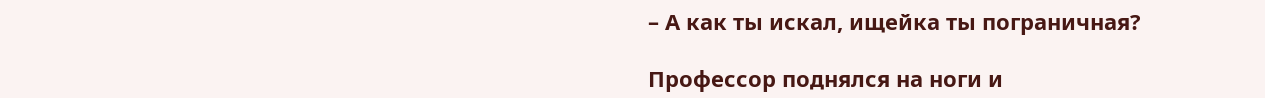– А как ты искал, ищейка ты пограничная?

Профессор поднялся на ноги и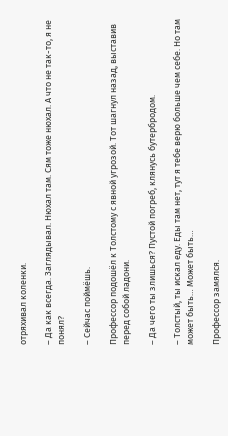отряхивал коленки.

– Да как всегда. Заглядывал. Нюхал там. Сям тоже нюхал. А что не так-то, я не понял?

– Сейчас поймёшь.

Профессор подошёл к Толстому с явной угрозой. Тот шагнул назад, выставив перед собой ладони.

– Да чего ты злишься? Пустой погреб, клянусь бутербродом.

– Толстый, ты искал еду. Еды там нет, тут я тебе верю больше чем себе. Но там может быть… Может быть…

Профессор замялся.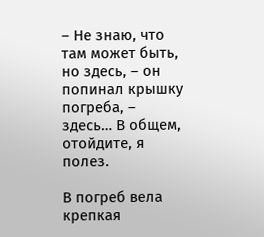– Не знаю, что там может быть, но здесь, – он попинал крышку погреба, – здесь… В общем, отойдите, я полез.

В погреб вела крепкая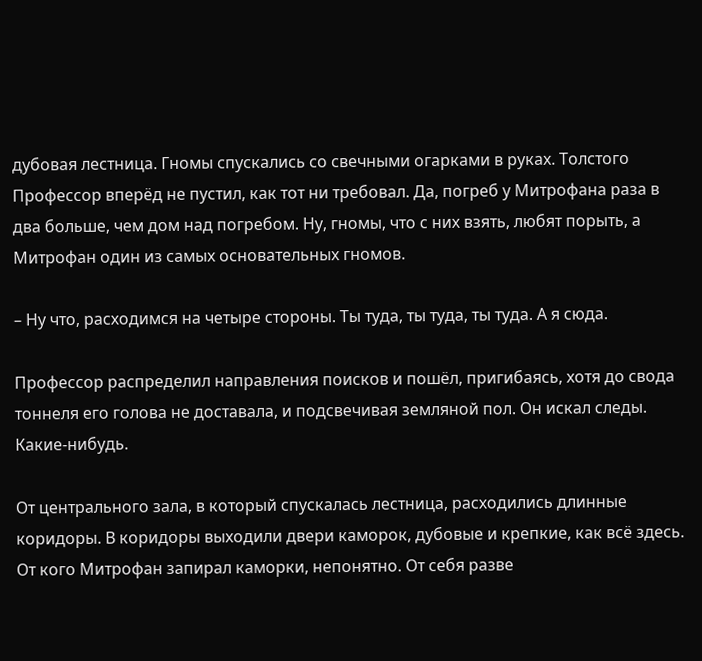дубовая лестница. Гномы спускались со свечными огарками в руках. Толстого Профессор вперёд не пустил, как тот ни требовал. Да, погреб у Митрофана раза в два больше, чем дом над погребом. Ну, гномы, что с них взять, любят порыть, а Митрофан один из самых основательных гномов.

– Ну что, расходимся на четыре стороны. Ты туда, ты туда, ты туда. А я сюда.

Профессор распределил направления поисков и пошёл, пригибаясь, хотя до свода тоннеля его голова не доставала, и подсвечивая земляной пол. Он искал следы. Какие-нибудь.

От центрального зала, в который спускалась лестница, расходились длинные коридоры. В коридоры выходили двери каморок, дубовые и крепкие, как всё здесь. От кого Митрофан запирал каморки, непонятно. От себя разве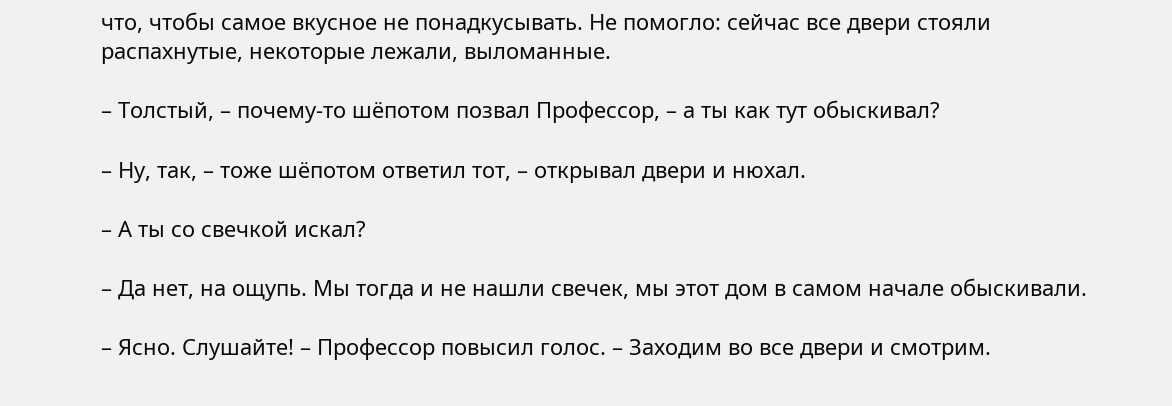что, чтобы самое вкусное не понадкусывать. Не помогло: сейчас все двери стояли распахнутые, некоторые лежали, выломанные.

– Толстый, – почему-то шёпотом позвал Профессор, – а ты как тут обыскивал?

– Ну, так, – тоже шёпотом ответил тот, – открывал двери и нюхал.

– А ты со свечкой искал?

– Да нет, на ощупь. Мы тогда и не нашли свечек, мы этот дом в самом начале обыскивали.

– Ясно. Слушайте! – Профессор повысил голос. – Заходим во все двери и смотрим.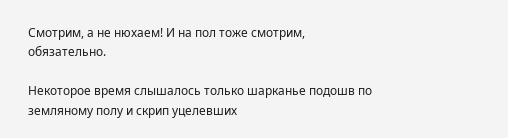Смотрим, а не нюхаем! И на пол тоже смотрим, обязательно.

Некоторое время слышалось только шарканье подошв по земляному полу и скрип уцелевших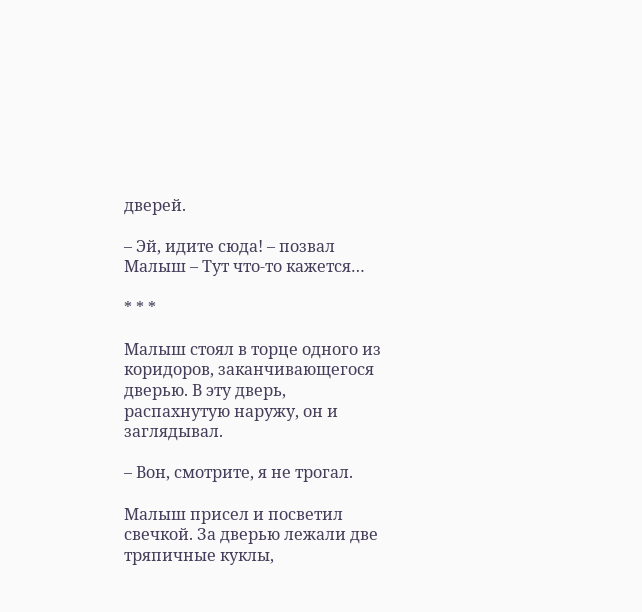дверей.

– Эй, идите сюда! – позвал Малыш – Тут что-то кажется…

* * *

Малыш стоял в торце одного из коридоров, заканчивающегося дверью. В эту дверь, распахнутую наружу, он и заглядывал.

– Вон, смотрите, я не трогал.

Малыш присел и посветил свечкой. За дверью лежали две тряпичные куклы,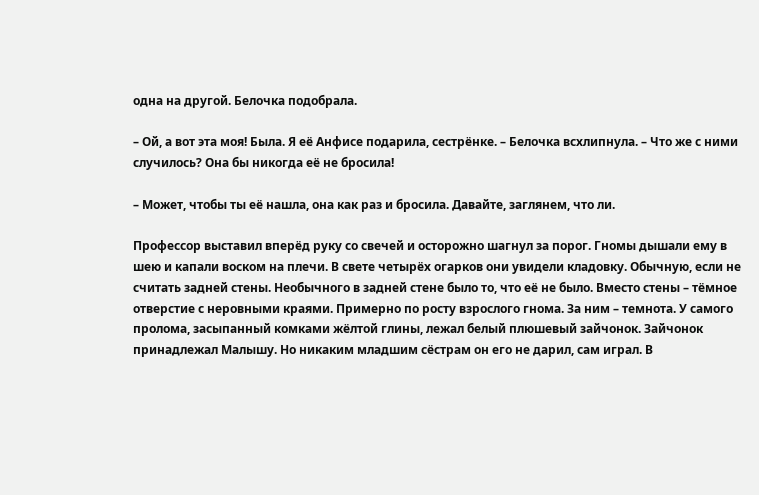одна на другой. Белочка подобрала.

– Ой, а вот эта моя! Была. Я её Анфисе подарила, сестрёнке. – Белочка всхлипнула. – Что же с ними случилось? Она бы никогда её не бросила!

– Может, чтобы ты её нашла, она как раз и бросила. Давайте, заглянем, что ли.

Профессор выставил вперёд руку со свечей и осторожно шагнул за порог. Гномы дышали ему в шею и капали воском на плечи. В свете четырёх огарков они увидели кладовку. Обычную, если не считать задней стены. Необычного в задней стене было то, что её не было. Вместо стены – тёмное отверстие с неровными краями. Примерно по росту взрослого гнома. За ним – темнота. У самого пролома, засыпанный комками жёлтой глины, лежал белый плюшевый зайчонок. Зайчонок принадлежал Малышу. Но никаким младшим сёстрам он его не дарил, сам играл. В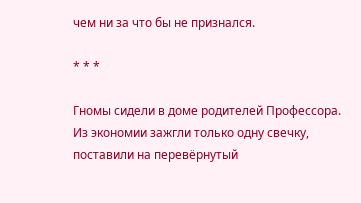чем ни за что бы не признался.

* * *

Гномы сидели в доме родителей Профессора. Из экономии зажгли только одну свечку, поставили на перевёрнутый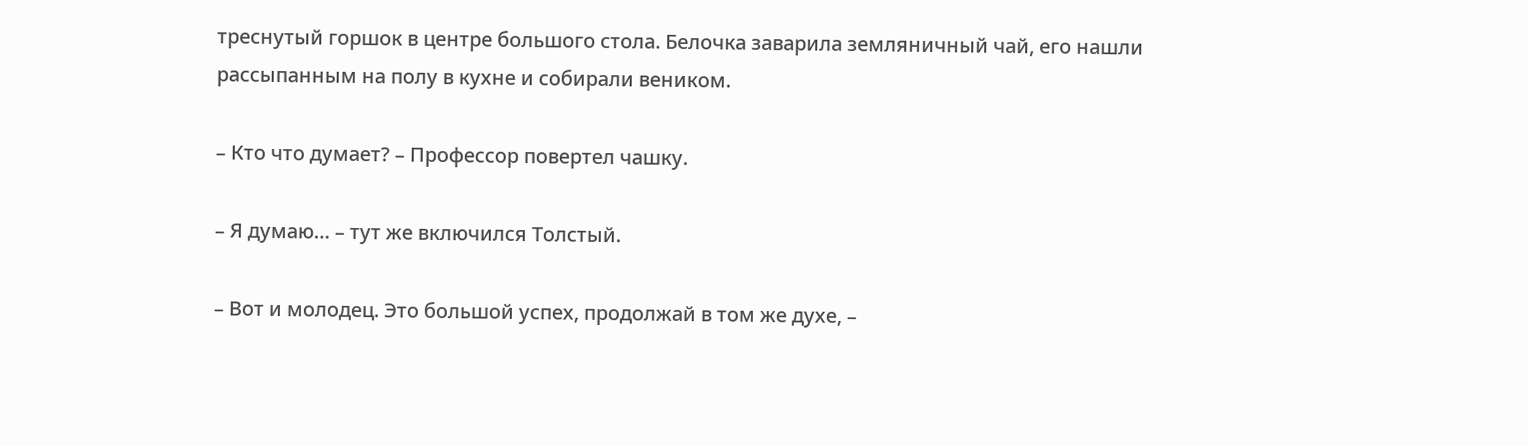треснутый горшок в центре большого стола. Белочка заварила земляничный чай, его нашли рассыпанным на полу в кухне и собирали веником.

– Кто что думает? – Профессор повертел чашку.

– Я думаю… – тут же включился Толстый.

– Вот и молодец. Это большой успех, продолжай в том же духе, –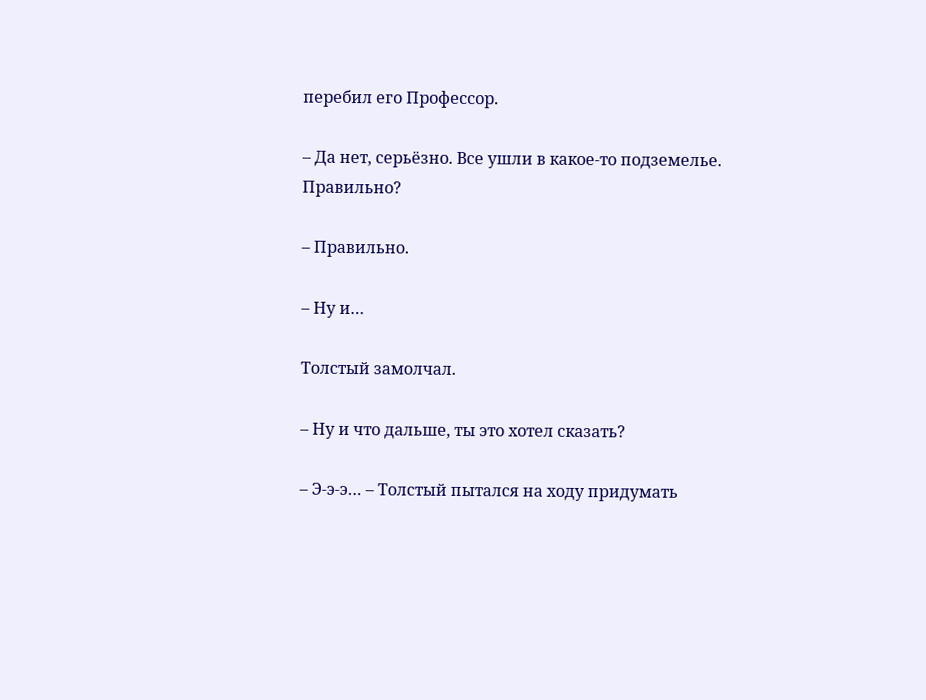перебил его Профессор.

– Да нет, серьёзно. Все ушли в какое-то подземелье. Правильно?

– Правильно.

– Ну и…

Толстый замолчал.

– Ну и что дальше, ты это хотел сказать?

– Э-э-э… – Толстый пытался на ходу придумать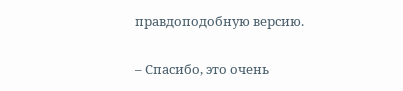правдоподобную версию.

– Спасибо, это очень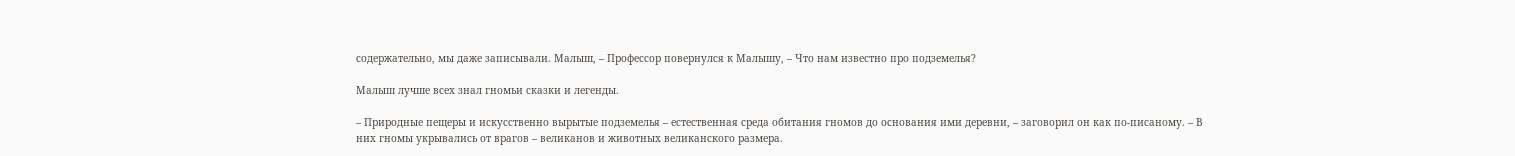содержательно, мы даже записывали. Малыш, – Профессор повернулся к Малышу, – Что нам известно про подземелья?

Малыш лучше всех знал гномьи сказки и легенды.

– Природные пещеры и искусственно вырытые подземелья – естественная среда обитания гномов до основания ими деревни, – заговорил он как по-писаному. – В них гномы укрывались от врагов – великанов и животных великанского размера.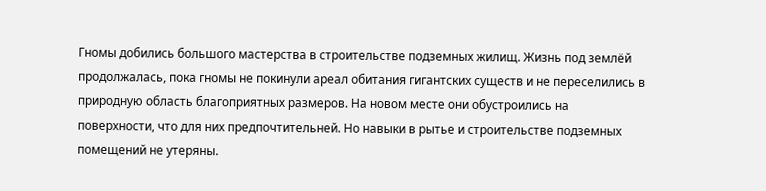Гномы добились большого мастерства в строительстве подземных жилищ. Жизнь под землёй продолжалась, пока гномы не покинули ареал обитания гигантских существ и не переселились в природную область благоприятных размеров. На новом месте они обустроились на поверхности, что для них предпочтительней. Но навыки в рытье и строительстве подземных помещений не утеряны.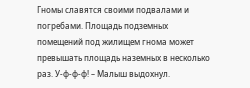Гномы славятся своими подвалами и погребами. Площадь подземных помещений под жилищем гнома может превышать площадь наземных в несколько раз. У-ф-ф-ф! – Малыш выдохнул.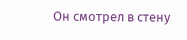Он смотрел в стену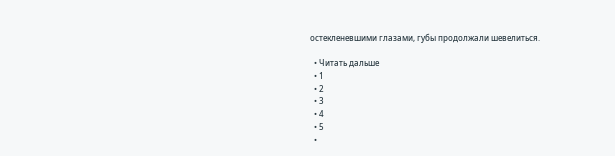остекленевшими глазами, губы продолжали шевелиться.

  • Читать дальше
  • 1
  • 2
  • 3
  • 4
  • 5
  •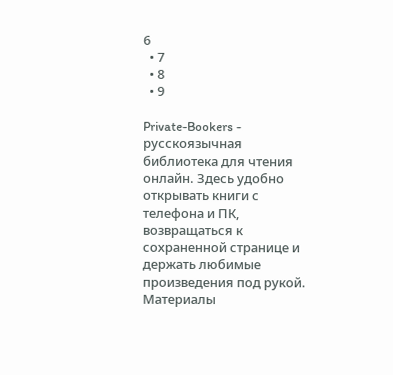6
  • 7
  • 8
  • 9

Private-Bookers - русскоязычная библиотека для чтения онлайн. Здесь удобно открывать книги с телефона и ПК, возвращаться к сохраненной странице и держать любимые произведения под рукой. Материалы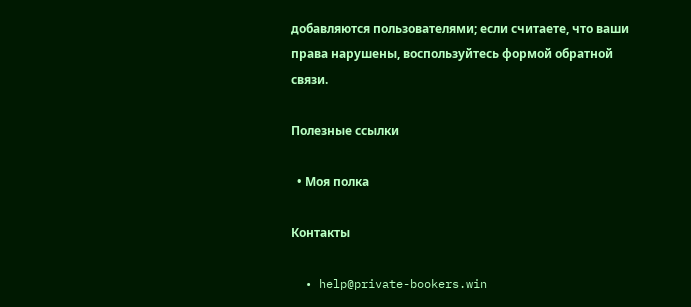добавляются пользователями; если считаете, что ваши права нарушены, воспользуйтесь формой обратной связи.

Полезные ссылки

  • Моя полка

Контакты

  • help@private-bookers.win